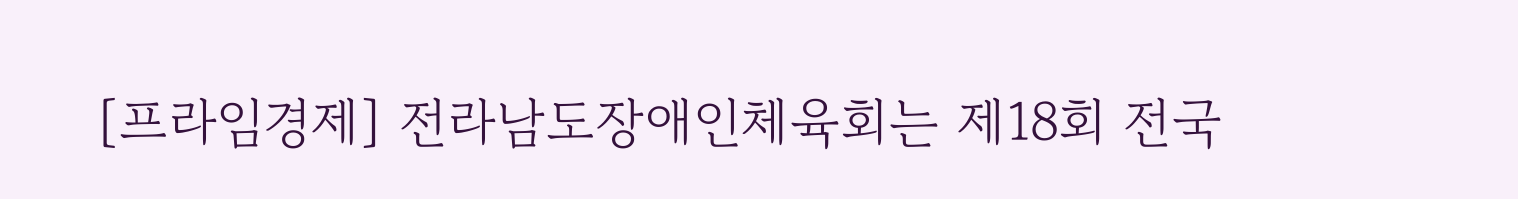[프라임경제] 전라남도장애인체육회는 제18회 전국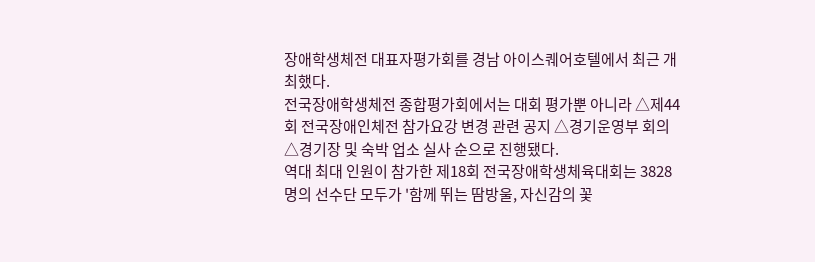장애학생체전 대표자평가회를 경남 아이스퀘어호텔에서 최근 개최했다.
전국장애학생체전 종합평가회에서는 대회 평가뿐 아니라 △제44회 전국장애인체전 참가요강 변경 관련 공지 △경기운영부 회의 △경기장 및 숙박 업소 실사 순으로 진행됐다.
역대 최대 인원이 참가한 제18회 전국장애학생체육대회는 3828명의 선수단 모두가 '함께 뛰는 땀방울, 자신감의 꽃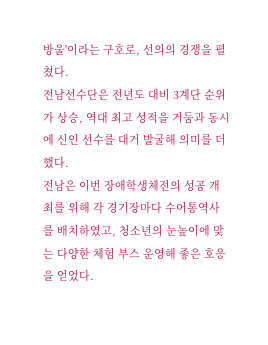방울'이라는 구호로, 선의의 경쟁을 펼쳤다.
전남선수단은 전년도 대비 3계단 순위가 상승, 역대 최고 성적을 거둠과 동시에 신인 선수를 대거 발굴해 의미를 더했다.
전남은 이번 장애학생체전의 성공 개최를 위해 각 경기장마다 수어통역사를 배치하였고, 청소년의 눈높이에 맞는 다양한 체험 부스 운영해 좋은 호응을 얻었다.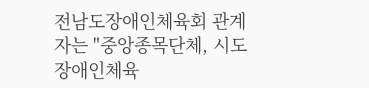전남도장애인체육회 관계자는 "중앙종목단체, 시도장애인체육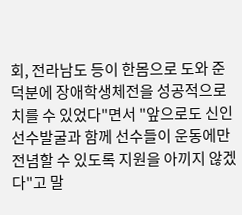회, 전라남도 등이 한몸으로 도와 준 덕분에 장애학생체전을 성공적으로 치를 수 있었다"면서 "앞으로도 신인 선수발굴과 함께 선수들이 운동에만 전념할 수 있도록 지원을 아끼지 않겠다"고 말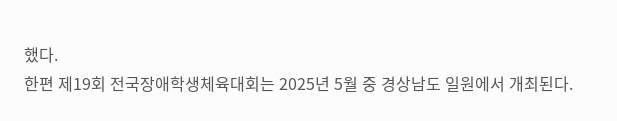했다.
한편 제19회 전국장애학생체육대회는 2025년 5월 중 경상남도 일원에서 개최된다.